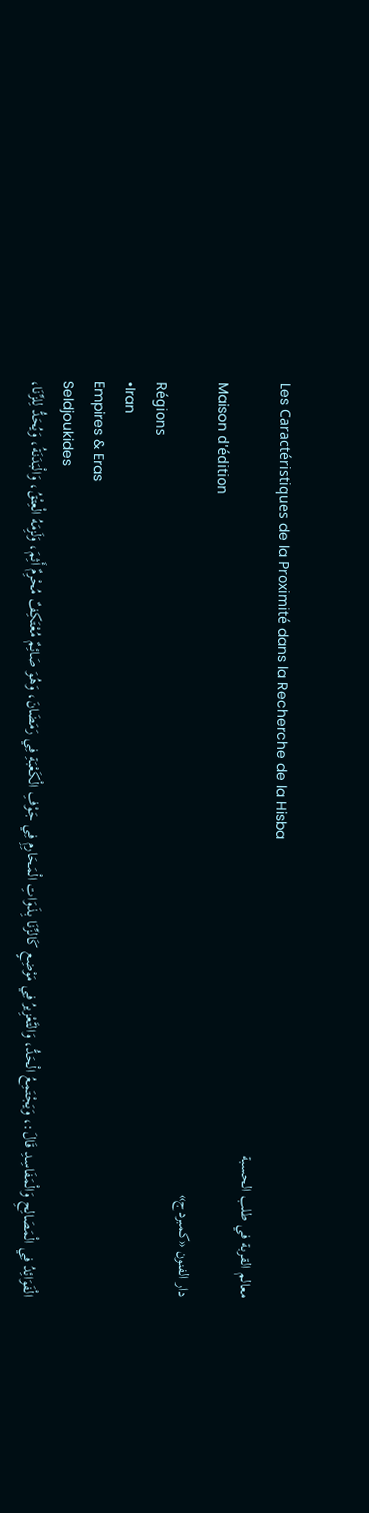Les Caractéristiques de la Proximité dans la Recherche de la Hisba
معالم القربة في طلب الحسبة
Maison d'édition
دار الفنون «كمبردج»
Régions
•Iran
Empires & Eras
Seldjoukides
الْفَوَائِدُ فِي الْمَصَالِحِ وَالْمَفَاسِدِ قَالَ:، وَيَجْتَمِعُ الْحَدُّ، وَالتَّعْزِيرُ فِي مَوْضِعٍ كَالزِّنَا بِذَوَاتِ الْمَحَارِمِ فِي جَوْفِ الْكَعْبَةِ فِي رَمَضَانَ، وَهُوَ صَائِمٌ مُعْتَكِفٌ مُحْرِمٌ أَثِمَ، وَلَزِمَهُ الْعِتْقُ، وَالْبَدَنَةُ، وَيُحَدُّ لِلزِّنَا،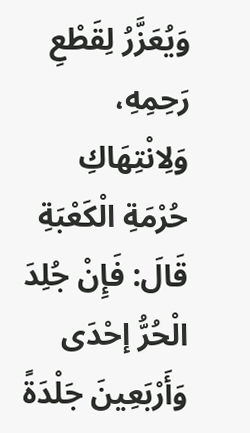وَيُعَزَّرُ لِقَطْعِ رَحِمِهِ، وَلِانْتِهَاكِ حُرْمَةِ الْكَعْبَةِ قَالَ: فَإِنْ جُلِدَ الْحُرُّ إحْدَى وَأَرْبَعِينَ جَلْدَةً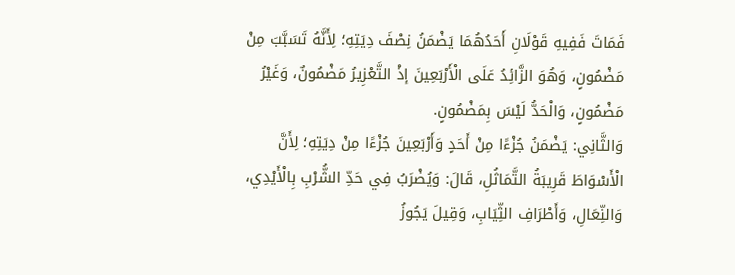فَمَاتَ فَفِيهِ قَوْلَانِ أَحَدُهُمَا يَضْمَنُ نِصْفَ دِيَتِهِ؛ لِأَنَّهُ تَسَبَّبَ مِنْ مَضْمُونٍ، وَهُوَ الزَّائِدُ عَلَى الْأَرْبَعِينَ إذْ التَّعْزِيرُ مَضْمُونٌ، وَغَيْرُ مَضْمُونٍ، وَالْحَدُّ لَيْسَ بِمَضْمُونٍ.
وَالثَّانِي: يَضْمَنُ جُزْءًا مِنْ أَحَدٍ وَأَرْبَعِينَ جُزْءًا مِنْ دِيَتِهِ؛ لِأَنَّ الْأَسْوَاطَ قَرِيبَةُ التَّمَاثُلِ، قَالَ: وَيُضْرَبُ فِي حَدِّ الشُّرْبِ بِالْأَيْدِي، وَالنِّعَالِ، وَأَطْرَافِ الثِّيَابِ، وَقِيلَ يَجُوزُ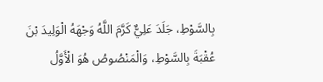بِالسَّوْطِ، جَلَدَ عَلِيٌّ كَرَّمَ اللَّهُ وَجْهَهُ الْوَلِيدَ بْنَ عُقْبَةَ بِالسَّوْطِ، وَالْمَنْصُوصُ هُوَ الْأَوَّلُ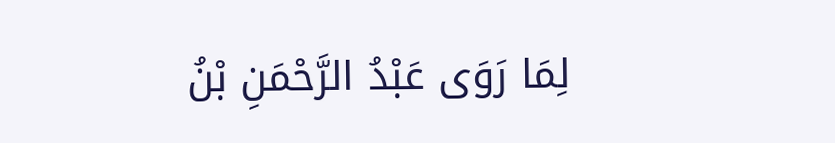لِمَا رَوَى عَبْدُ الرَّحْمَنِ بْنُ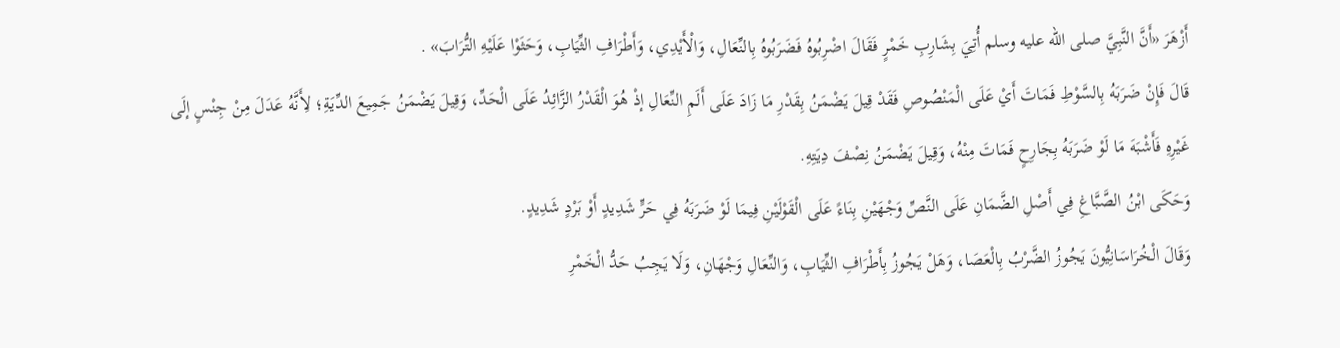أَزْهَرَ «أَنَّ النَّبِيَّ صلى الله عليه وسلم أُتِيَ بِشَارِبِ خَمْرٍ فَقَالَ اضْرِبُوهُ فَضَرَبُوهُ بِالنِّعَالِ، وَالْأَيْدِي، وَأَطْرَافِ الثِّيَابِ، وَحَثَوْا عَلَيْهِ التُّرَابَ» .
قَالَ فَإِنْ ضَرَبَهُ بِالسَّوْطِ فَمَاتَ أَيْ عَلَى الْمَنْصُوصِ فَقَدْ قِيلَ يَضْمَنُ بِقَدْرِ مَا زَادَ عَلَى أَلَمِ النِّعَالِ إذْ هُوَ الْقَدْرُ الزَّائِدُ عَلَى الْحَدِّ، وَقِيلَ يَضْمَنُ جَمِيعَ الدِّيَةِ؛ لِأَنَّهُ عَدَلَ مِنْ جِنْسٍ إلَى غَيْرِهِ فَأَشْبَهَ مَا لَوْ ضَرَبَهُ بِجَارِحٍ فَمَاتَ مِنْهُ، وَقِيلَ يَضْمَنُ نِصْفَ دِيَتِهِ.
وَحَكَى ابْنُ الصَّبَّاغِ فِي أَصْلِ الضَّمَانِ عَلَى النَّصِّ وَجْهَيْنِ بِنَاءً عَلَى الْقَوْلَيْنِ فِيمَا لَوْ ضَرَبَهُ فِي حَرٍّ شَدِيدٍ أَوْ بَرْدٍ شَدِيدٍ.
وَقَالَ الْخُرَاسَانِيُّونَ يَجُوزُ الضَّرْبُ بِالْعَصَا، وَهَلْ يَجُوزُ بِأَطْرَافِ الثِّيَابِ، وَالنِّعَالِ وَجْهَانِ، وَلَا يَجِبُ حَدُّ الْخَمْرِ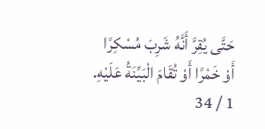حَتَّى يُقِرَّ أَنَّهُ شَرِبَ مُسْكِرًا أَوْ خَمْرًا أَوْ تُقَامَ الْبَيِّنَةُ عَلَيْهِ.
1 / 34